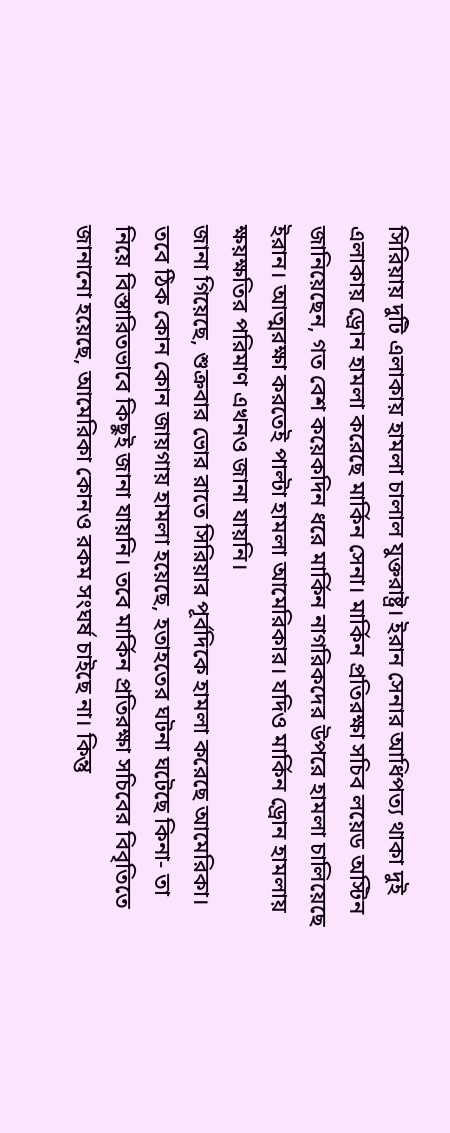সিরিয়ায় দুটি এলাকায় হামলা চালাল যুক্তরাষ্ট্র। ইরান সেনার আধিপত্য থাকা দুই এলাকায় ড্রোন হামলা করেছে মার্কিন সেনা। মার্কিন প্রতিরক্ষা সচিব লয়েড অস্টিন জানিয়েছেন, গত বেশ কয়েকদিন ধরে মার্কিন নাগরিকদের উপরে হামলা চালিয়েছে ইরান। আত্মরক্ষা করতেই পাল্টা হামলা আমেরিকার। যদিও মার্কিন ড্রোন হামলায় ক্ষয়ক্ষতির পরিমাণ এখনও জানা যায়নি।
জানা গিয়েছে, শুক্রবার ভোর রাতে সিরিয়ার পূর্বদিকে হামলা করেছে আমেরিকা। তবে ঠিক কোন কোন জায়গায় হামলা হয়েছে, হতাহতের ঘটনা ঘটেছে কিনা- তা নিয়ে বিস্তারিতভাবে কিছুই জানা যায়নি। তবে মার্কিন প্রতিরক্ষা সচিবের বিবৃতিতে জানানো হয়েছে, আমেরিকা কোনও রকম সংঘর্ষ চাইছে না। কিন্তু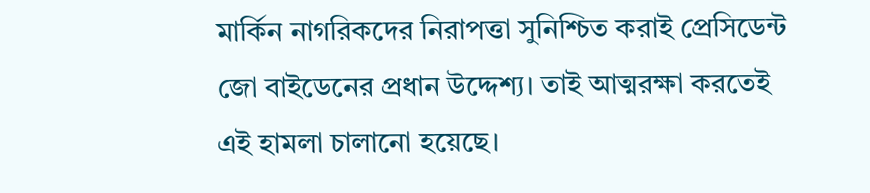মার্কিন নাগরিকদের নিরাপত্তা সুনিশ্চিত করাই প্রেসিডেন্ট জো বাইডেনের প্রধান উদ্দেশ্য। তাই আত্মরক্ষা করতেই এই হামলা চালানো হয়েছে।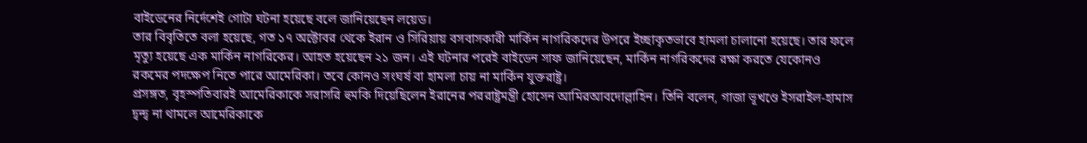বাইডেনের নির্দেশেই গোটা ঘটনা হয়েছে বলে জানিয়েছেন লয়েড।
তার বিবৃতিতে বলা হয়েছে, গত ১৭ অক্টোবর থেকে ইরান ও সিরিয়ায় বসবাসকারী মার্কিন নাগরিকদের উপরে ইচ্ছাকৃতভাবে হামলা চালানো হয়েছে। তার ফলে মৃত্যু হয়েছে এক মার্কিন নাগরিকের। আহত হয়েছেন ২১ জন। এই ঘটনার পরেই বাইডেন সাফ জানিয়েছেন, মার্কিন নাগরিকদের রক্ষা করতে যেকোনও রকমের পদক্ষেপ নিতে পারে আমেরিকা। তবে কোনও সংঘর্ষ বা হামলা চায় না মার্কিন যুক্তরাষ্ট্র।
প্রসঙ্গত, বৃহস্পতিবারই আমেরিকাকে সরাসরি হুমকি দিয়েছিলেন ইরানের পররাষ্ট্রমন্ত্রী হোসেন আমিরআবদোল্লাহিন। তিনি বলেন, গাজা ভূখণ্ডে ইসরাইল-হামাস দ্বন্দ্ব না থামলে আমেরিকাকে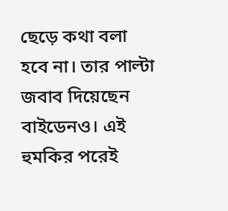ছেড়ে কথা বলা হবে না। তার পাল্টা জবাব দিয়েছেন বাইডেনও। এই হুমকির পরেই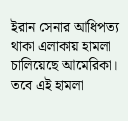ইরান সেনার আধিপত্য থাকা এলাকায় হামলা চালিয়েছে আমেরিকা। তবে এই হামলা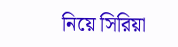নিয়ে সিরিয়া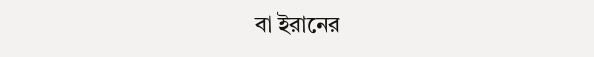বা ইরানের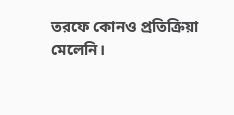তরফে কোনও প্রতিক্রিয়া মেলেনি।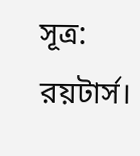সূত্র: রয়টার্স।